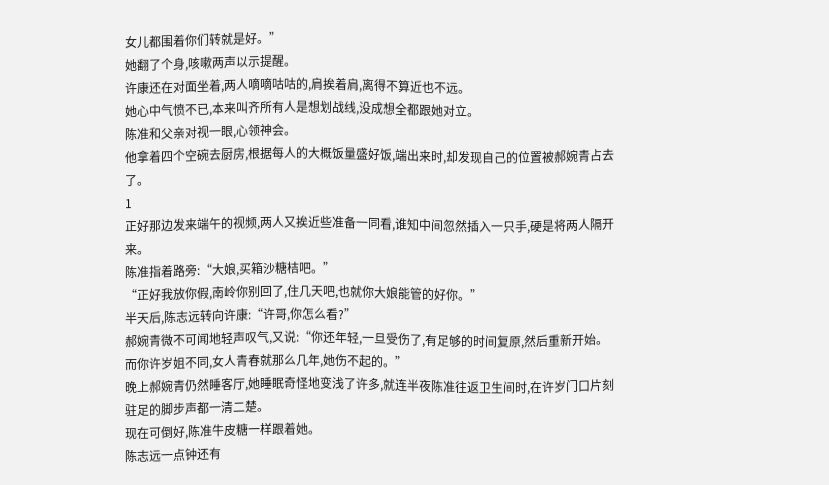女儿都围着你们转就是好。”
她翻了个身,咳嗽两声以示提醒。
许康还在对面坐着,两人嘀嘀咕咕的,肩挨着肩,离得不算近也不远。
她心中气愤不已,本来叫齐所有人是想划战线,没成想全都跟她对立。
陈准和父亲对视一眼,心领神会。
他拿着四个空碗去厨房,根据每人的大概饭量盛好饭,端出来时,却发现自己的位置被郝婉青占去了。
1
正好那边发来端午的视频,两人又挨近些准备一同看,谁知中间忽然插入一只手,硬是将两人隔开来。
陈准指着路旁:“大娘,买箱沙糖桔吧。”
“正好我放你假,南岭你别回了,住几天吧,也就你大娘能管的好你。”
半天后,陈志远转向许康:“许哥,你怎么看?”
郝婉青微不可闻地轻声叹气,又说:“你还年轻,一旦受伤了,有足够的时间复原,然后重新开始。而你许岁姐不同,女人青春就那么几年,她伤不起的。”
晚上郝婉青仍然睡客厅,她睡眠奇怪地变浅了许多,就连半夜陈准往返卫生间时,在许岁门口片刻驻足的脚步声都一清二楚。
现在可倒好,陈准牛皮糖一样跟着她。
陈志远一点钟还有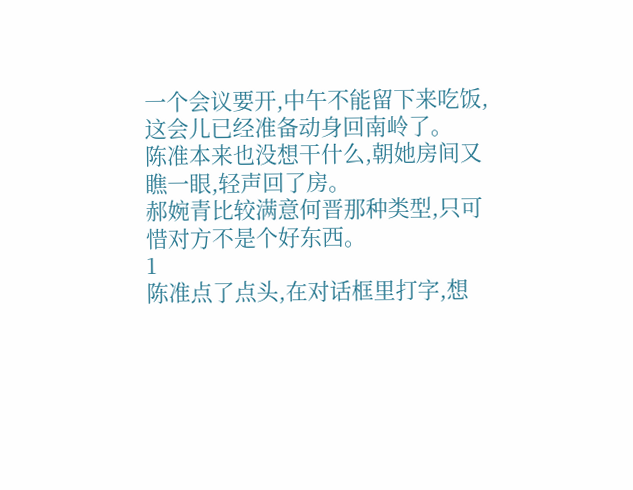一个会议要开,中午不能留下来吃饭,这会儿已经准备动身回南岭了。
陈准本来也没想干什么,朝她房间又瞧一眼,轻声回了房。
郝婉青比较满意何晋那种类型,只可惜对方不是个好东西。
1
陈准点了点头,在对话框里打字,想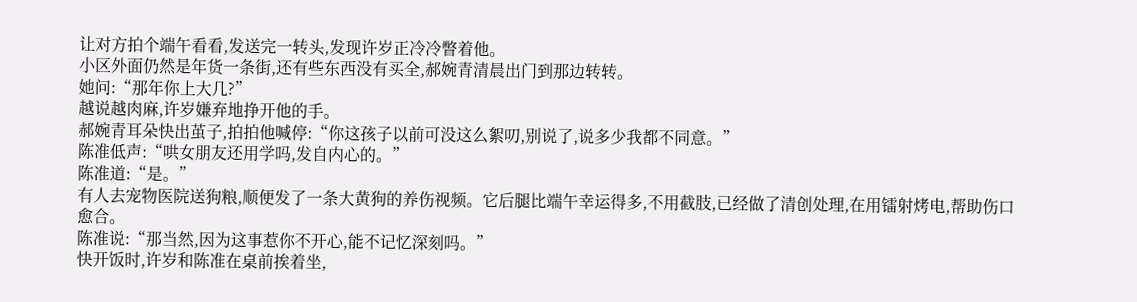让对方拍个端午看看,发送完一转头,发现许岁正冷冷瞥着他。
小区外面仍然是年货一条街,还有些东西没有买全,郝婉青清晨出门到那边转转。
她问:“那年你上大几?”
越说越肉麻,许岁嫌弃地挣开他的手。
郝婉青耳朵快出茧子,拍拍他喊停:“你这孩子以前可没这么絮叨,别说了,说多少我都不同意。”
陈准低声:“哄女朋友还用学吗,发自内心的。”
陈准道:“是。”
有人去宠物医院送狗粮,顺便发了一条大黄狗的养伤视频。它后腿比端午幸运得多,不用截肢,已经做了清创处理,在用镭射烤电,帮助伤口愈合。
陈准说:“那当然,因为这事惹你不开心,能不记忆深刻吗。”
快开饭时,许岁和陈准在桌前挨着坐,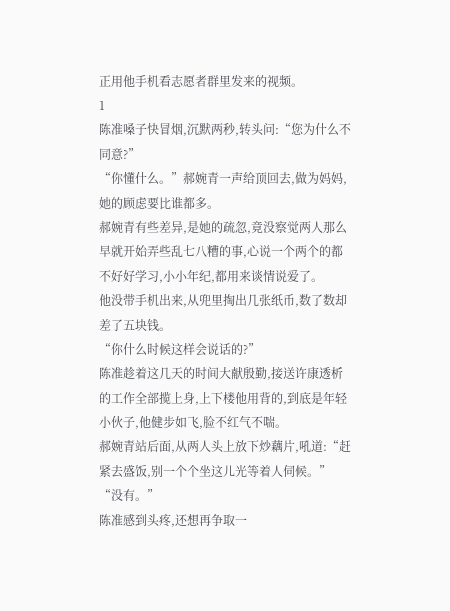正用他手机看志愿者群里发来的视频。
1
陈准嗓子快冒烟,沉默两秒,转头问:“您为什么不同意?”
“你懂什么。”郝婉青一声给顶回去,做为妈妈,她的顾虑要比谁都多。
郝婉青有些差异,是她的疏忽,竟没察觉两人那么早就开始弄些乱七八糟的事,心说一个两个的都不好好学习,小小年纪,都用来谈情说爱了。
他没带手机出来,从兜里掏出几张纸币,数了数却差了五块钱。
“你什么时候这样会说话的?”
陈准趁着这几天的时间大献殷勤,接送许康透析的工作全部揽上身,上下楼他用背的,到底是年轻小伙子,他健步如飞,脸不红气不喘。
郝婉青站后面,从两人头上放下炒藕片,吼道:“赶紧去盛饭,别一个个坐这儿光等着人伺候。”
“没有。”
陈准感到头疼,还想再争取一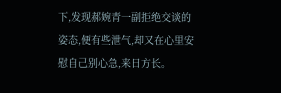下,发现郝婉青一副拒绝交谈的姿态,便有些泄气,却又在心里安慰自己别心急,来日方长。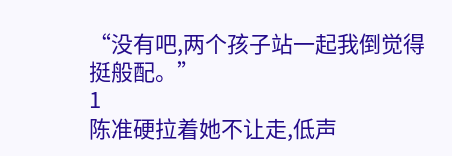“没有吧,两个孩子站一起我倒觉得挺般配。”
1
陈准硬拉着她不让走,低声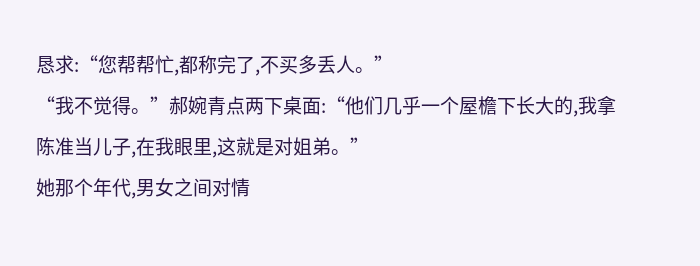恳求:“您帮帮忙,都称完了,不买多丢人。”
“我不觉得。”郝婉青点两下桌面:“他们几乎一个屋檐下长大的,我拿陈准当儿子,在我眼里,这就是对姐弟。”
她那个年代,男女之间对情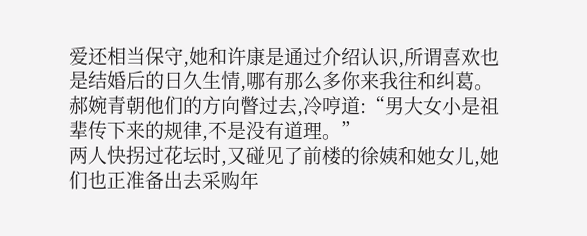爱还相当保守,她和许康是通过介绍认识,所谓喜欢也是结婚后的日久生情,哪有那么多你来我往和纠葛。
郝婉青朝他们的方向瞥过去,冷哼道:“男大女小是祖辈传下来的规律,不是没有道理。”
两人快拐过花坛时,又碰见了前楼的徐姨和她女儿,她们也正准备出去采购年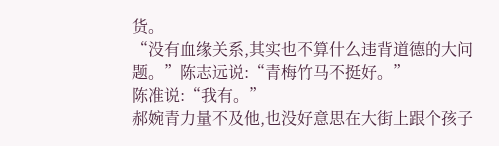货。
“没有血缘关系,其实也不算什么违背道德的大问题。”陈志远说:“青梅竹马不挺好。”
陈准说:“我有。”
郝婉青力量不及他,也没好意思在大街上跟个孩子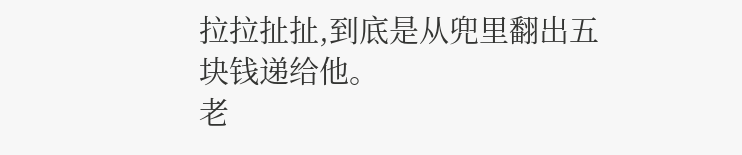拉拉扯扯,到底是从兜里翻出五块钱递给他。
老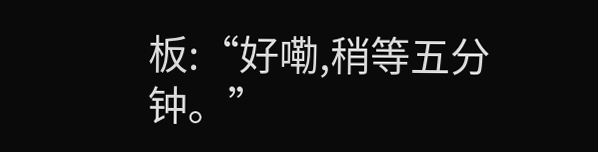板:“好嘞,稍等五分钟。”